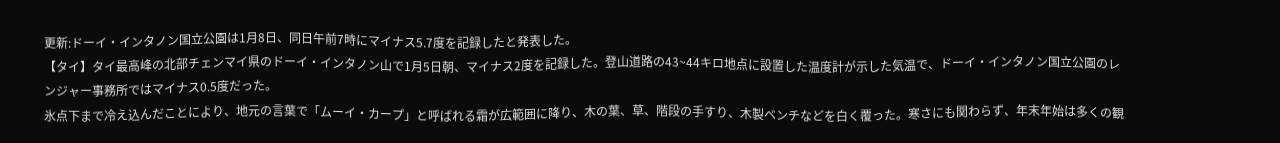更新:ドーイ・インタノン国立公園は1月8日、同日午前7時にマイナス5.7度を記録したと発表した。
【タイ】タイ最高峰の北部チェンマイ県のドーイ・インタノン山で1月5日朝、マイナス2度を記録した。登山道路の43~44キロ地点に設置した温度計が示した気温で、ドーイ・インタノン国立公園のレンジャー事務所ではマイナス0.5度だった。
氷点下まで冷え込んだことにより、地元の言葉で「ムーイ・カープ」と呼ばれる霜が広範囲に降り、木の葉、草、階段の手すり、木製ベンチなどを白く覆った。寒さにも関わらず、年末年始は多くの観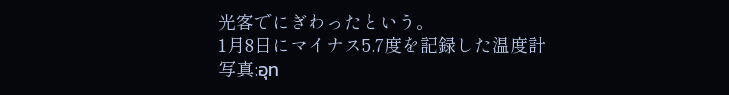光客でにぎわったという。
1月8日にマイナス5.7度を記録した温度計
写真:อุท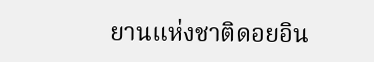ยานแห่งชาติดอยอิน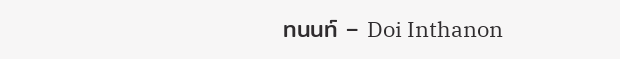ทนนท์ – Doi Inthanon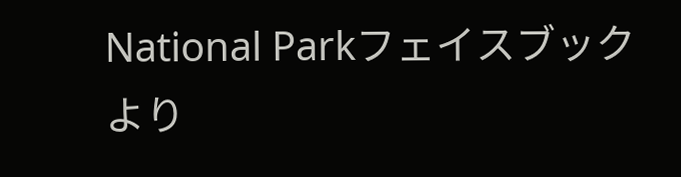National Parkフェイスブックより